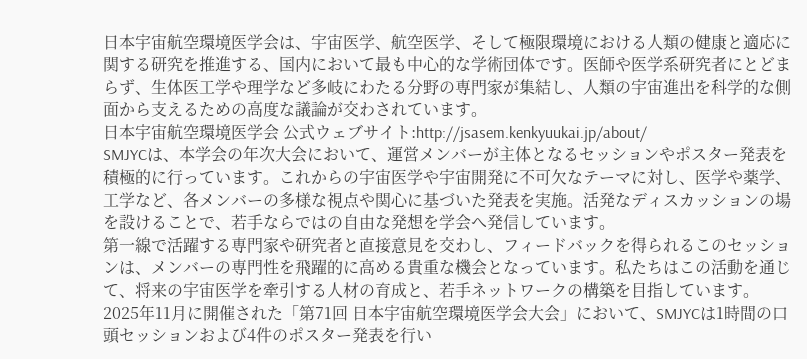日本宇宙航空環境医学会は、宇宙医学、航空医学、そして極限環境における人類の健康と適応に関する研究を推進する、国内において最も中心的な学術団体です。医師や医学系研究者にとどまらず、生体医工学や理学など多岐にわたる分野の専門家が集結し、人類の宇宙進出を科学的な側面から支えるための高度な議論が交わされています。
日本宇宙航空環境医学会 公式ウェブサイト:http://jsasem.kenkyuukai.jp/about/
SMJYCは、本学会の年次大会において、運営メンバーが主体となるセッションやポスター発表を積極的に行っています。これからの宇宙医学や宇宙開発に不可欠なテーマに対し、医学や薬学、工学など、各メンバーの多様な視点や関心に基づいた発表を実施。活発なディスカッションの場を設けることで、若手ならではの自由な発想を学会へ発信しています。
第一線で活躍する専門家や研究者と直接意見を交わし、フィードバックを得られるこのセッションは、メンバーの専門性を飛躍的に高める貴重な機会となっています。私たちはこの活動を通じて、将来の宇宙医学を牽引する人材の育成と、若手ネットワークの構築を目指しています。
2025年11月に開催された「第71回 日本宇宙航空環境医学会大会」において、SMJYCは1時間の口頭セッションおよび4件のポスター発表を行い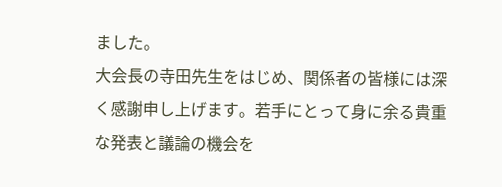ました。
大会長の寺田先生をはじめ、関係者の皆様には深く感謝申し上げます。若手にとって身に余る貴重な発表と議論の機会を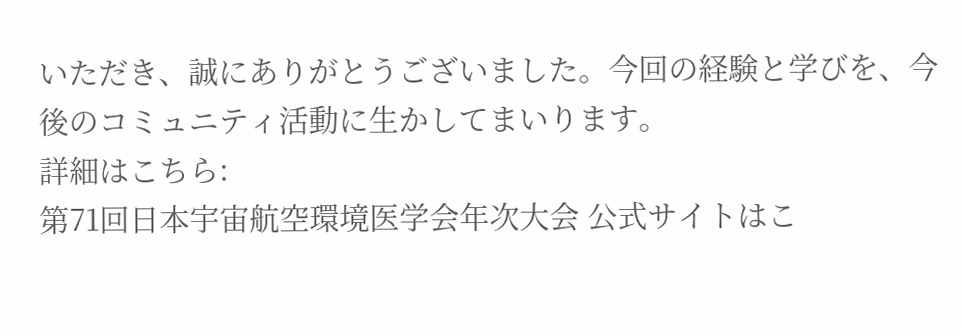いただき、誠にありがとうございました。今回の経験と学びを、今後のコミュニティ活動に生かしてまいります。
詳細はこちら:
第71回日本宇宙航空環境医学会年次大会 公式サイトはこ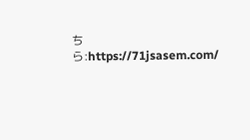ちら:https://71jsasem.com/